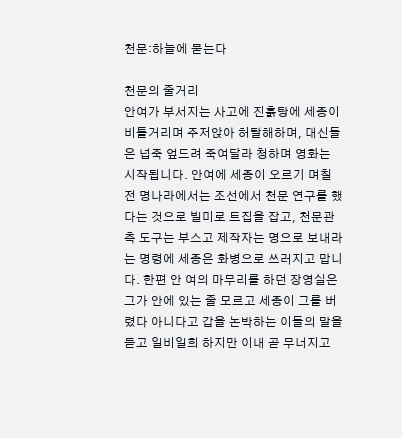천문:하늘에 묻는다

천문의 줄거리
안여가 부서지는 사고에 진흙탕에 세종이 비틀거리며 주저앉아 허탈해하며, 대신들은 넙죽 엎드려 죽여달라 청하며 영화는 시작됩니다. 안여에 세종이 오르기 며칠 전 명나라에서는 조선에서 천문 연구를 했다는 것으로 빌미로 트집을 잡고, 천문관측 도구는 부스고 제작자는 명으로 보내라는 명령에 세종은 화병으로 쓰러지고 맙니다. 한편 안 여의 마무리를 하던 장영실은 그가 안에 있는 줄 모르고 세종이 그를 버렸다 아니다고 갑을 논박하는 이들의 말을 듣고 일비일희 하지만 이내 곧 무너지고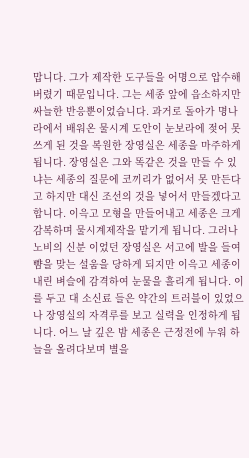맙니다. 그가 제작한 도구들을 어명으로 압수해 버렸기 때문입니다. 그는 세종 앞에 읍소하지만 싸늘한 반응뿐이었습니다. 과거로 돌아가 명나라에서 배워온 물시계 도안이 눈보라에 젖어 못쓰게 된 것을 복원한 장영실은 세종을 마주하게 됩니다. 장영실은 그와 똑같은 것을 만들 수 있냐는 세종의 질문에 코끼리가 없어서 못 만든다고 하지만 대신 조선의 것을 넣어서 만들겠다고 합니다. 이윽고 모형을 만들어내고 세종은 크게 감복하며 물시계제작을 맡기게 됩니다. 그러나 노비의 신분 이었던 장영실은 서고에 발을 들여 뺨을 맞는 설움을 당하게 되지만 이윽고 세종이 내린 벼슬에 감격하여 눈물을 흘리게 됩니다. 이를 두고 대 소신료 들은 약간의 트러블이 있었으나 장영실의 자격루를 보고 실력을 인정하게 됩니다. 어느 날 깊은 밤 세종은 근정전에 누워 하늘을 올려다보며 별을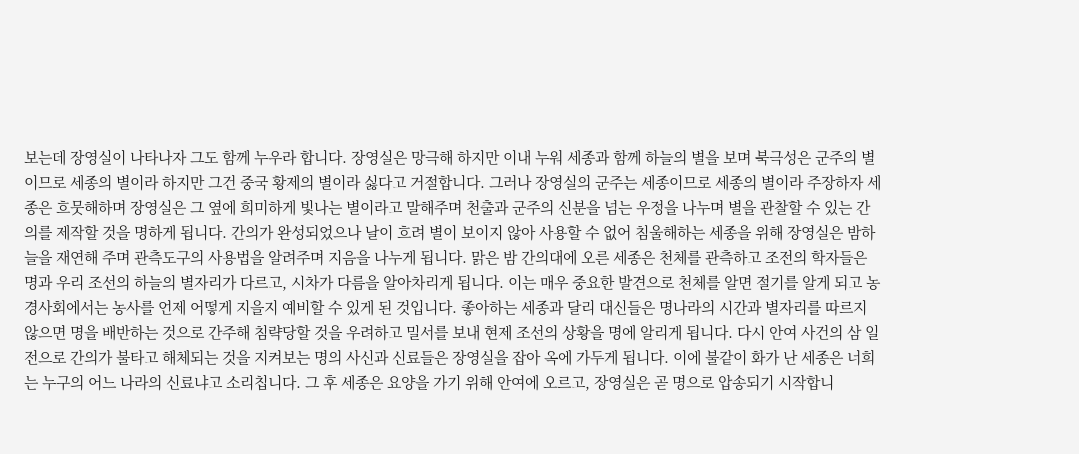보는데 장영실이 나타나자 그도 함께 누우라 합니다. 장영실은 망극해 하지만 이내 누워 세종과 함께 하늘의 별을 보며 북극성은 군주의 별이므로 세종의 별이라 하지만 그건 중국 황제의 별이라 싫다고 거절합니다. 그러나 장영실의 군주는 세종이므로 세종의 별이라 주장하자 세종은 흐뭇해하며 장영실은 그 옆에 희미하게 빛나는 별이라고 말해주며 천출과 군주의 신분을 넘는 우정을 나누며 별을 관찰할 수 있는 간의를 제작할 것을 명하게 됩니다. 간의가 완성되었으나 날이 흐려 별이 보이지 않아 사용할 수 없어 침울해하는 세종을 위해 장영실은 밤하늘을 재연해 주며 관측도구의 사용법을 알려주며 지음을 나누게 됩니다. 맑은 밤 간의대에 오른 세종은 천체를 관측하고 조전의 학자들은 명과 우리 조선의 하늘의 별자리가 다르고, 시차가 다름을 알아차리게 됩니다. 이는 매우 중요한 발견으로 천체를 알면 절기를 알게 되고 농경사회에서는 농사를 언제 어떻게 지을지 예비할 수 있게 된 것입니다. 좋아하는 세종과 달리 대신들은 명나라의 시간과 별자리를 따르지 않으면 명을 배반하는 것으로 간주해 침략당할 것을 우려하고 밀서를 보내 현제 조선의 상황을 명에 알리게 됩니다. 다시 안여 사건의 삼 일 전으로 간의가 불타고 해체되는 것을 지켜보는 명의 사신과 신료들은 장영실을 잡아 옥에 가두게 됩니다. 이에 불같이 화가 난 세종은 너희는 누구의 어느 나라의 신료냐고 소리칩니다. 그 후 세종은 요양을 가기 위해 안여에 오르고, 장영실은 곧 명으로 압송되기 시작합니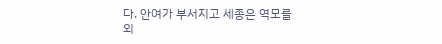다. 안여가 부서지고 세종은 역모를 외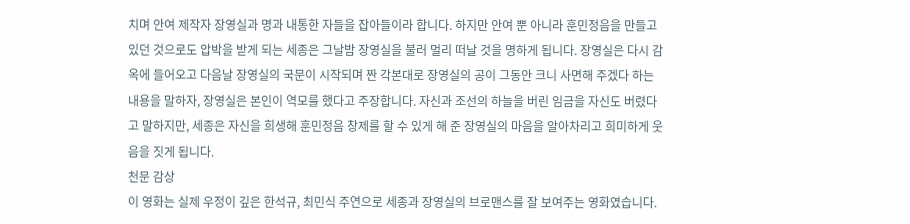치며 안여 제작자 장영실과 명과 내통한 자들을 잡아들이라 합니다. 하지만 안여 뿐 아니라 훈민정음을 만들고 있던 것으로도 압박을 받게 되는 세종은 그날밤 장영실을 불러 멀리 떠날 것을 명하게 됩니다. 장영실은 다시 감옥에 들어오고 다음날 장영실의 국문이 시작되며 짠 각본대로 장영실의 공이 그동안 크니 사면해 주겠다 하는 내용을 말하자, 장영실은 본인이 역모를 했다고 주장합니다. 자신과 조선의 하늘을 버린 임금을 자신도 버렸다고 말하지만, 세종은 자신을 희생해 훈민정음 창제를 할 수 있게 해 준 장영실의 마음을 알아차리고 희미하게 웃음을 짓게 됩니다.
천문 감상
이 영화는 실제 우정이 깊은 한석규, 최민식 주연으로 세종과 장영실의 브로맨스를 잘 보여주는 영화였습니다.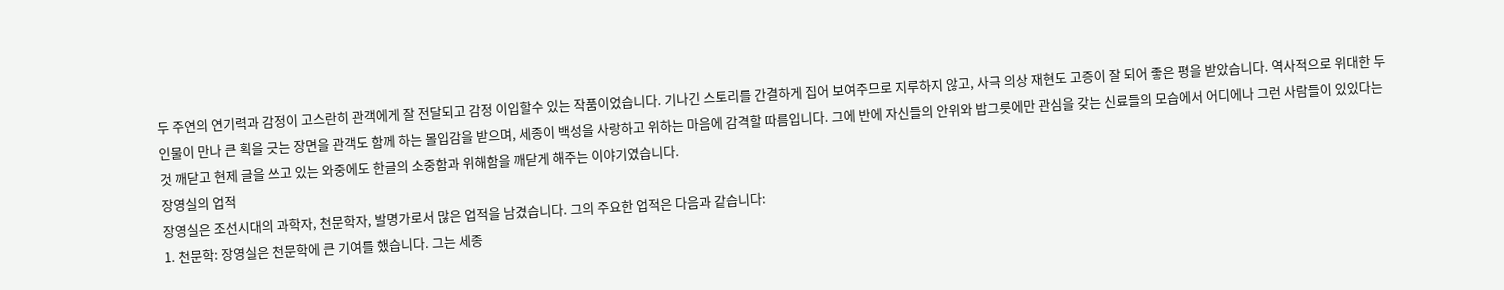두 주연의 연기력과 감정이 고스란히 관객에게 잘 전달되고 감정 이입할수 있는 작품이었습니다. 기나긴 스토리를 간결하게 집어 보여주므로 지루하지 않고, 사극 의상 재현도 고증이 잘 되어 좋은 평을 받았습니다. 역사적으로 위대한 두 인물이 만나 큰 획을 긋는 장면을 관객도 함께 하는 몰입감을 받으며, 세종이 백성을 사랑하고 위하는 마음에 감격할 따름입니다. 그에 반에 자신들의 안위와 밥그릇에만 관심을 갖는 신료들의 모습에서 어디에나 그런 사람들이 있있다는 것 깨닫고 현제 글을 쓰고 있는 와중에도 한글의 소중함과 위해함을 깨닫게 해주는 이야기였습니다.
장영실의 업적
장영실은 조선시대의 과학자, 천문학자, 발명가로서 많은 업적을 남겼습니다. 그의 주요한 업적은 다음과 같습니다:
1. 천문학: 장영실은 천문학에 큰 기여를 했습니다. 그는 세종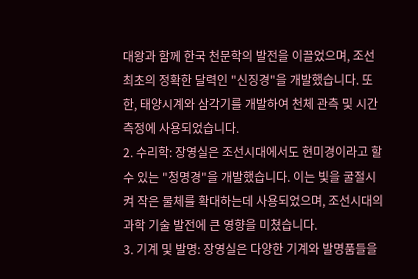대왕과 함께 한국 천문학의 발전을 이끌었으며, 조선 최초의 정확한 달력인 "신징경"을 개발했습니다. 또한, 태양시계와 삼각기를 개발하여 천체 관측 및 시간 측정에 사용되었습니다.
2. 수리학: 장영실은 조선시대에서도 현미경이라고 할 수 있는 "청명경"을 개발했습니다. 이는 빛을 굴절시켜 작은 물체를 확대하는데 사용되었으며, 조선시대의 과학 기술 발전에 큰 영향을 미쳤습니다.
3. 기계 및 발명: 장영실은 다양한 기계와 발명품들을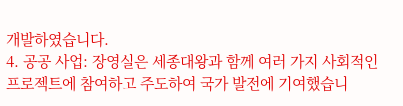개발하였습니다.
4. 공공 사업: 장영실은 세종대왕과 함께 여러 가지 사회적인 프로젝트에 참여하고 주도하여 국가 발전에 기여했습니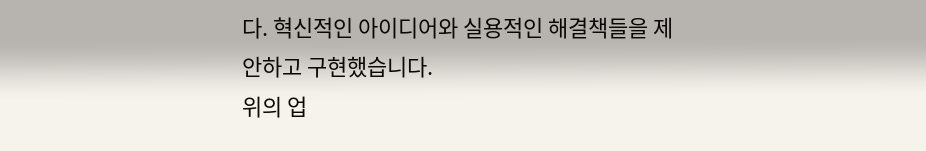다. 혁신적인 아이디어와 실용적인 해결책들을 제안하고 구현했습니다.
위의 업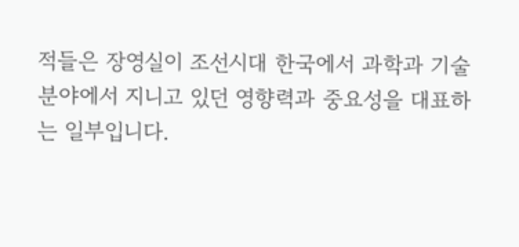적들은 장영실이 조선시대 한국에서 과학과 기술 분야에서 지니고 있던 영향력과 중요성을 대표하는 일부입니다.